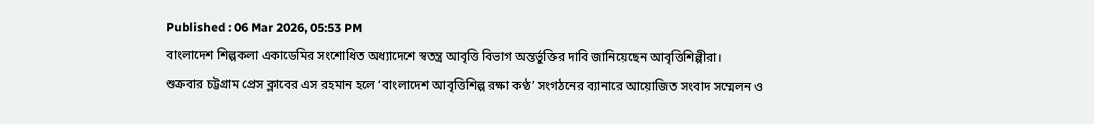Published : 06 Mar 2026, 05:53 PM
বাংলাদেশ শিল্পকলা একাডেমির সংশোধিত অধ্যাদেশে স্বতন্ত্র আবৃত্তি বিভাগ অন্তর্ভুক্তির দাবি জানিয়েছেন আবৃত্তিশিল্পীরা।
শুক্রবার চট্টগ্রাম প্রেস ক্লাবের এস রহমান হলে ‘বাংলাদেশ আবৃত্তিশিল্প রক্ষা কণ্ঠ’ সংগঠনের ব্যানারে আয়োজিত সংবাদ সম্মেলন ও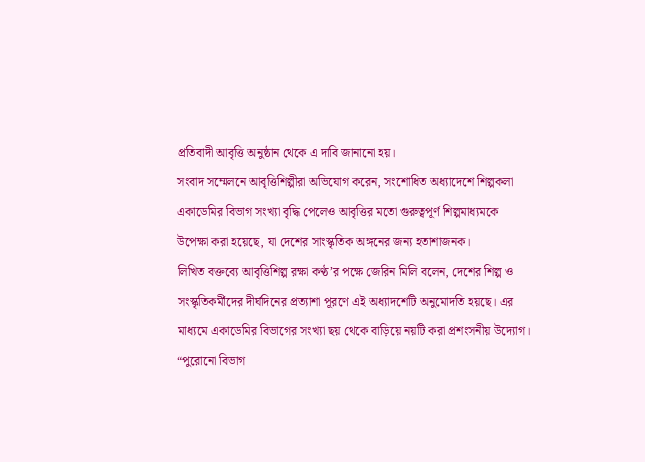প্রতিবাদী আবৃত্তি অনুষ্ঠান থেকে এ দাবি জানানো হয়।
সংবাদ সম্মেলনে আবৃত্তিশিল্পীরা অভিযোগ করেন, সংশোধিত অধ্যাদেশে শিল্পকলা একাডেমির বিভাগ সংখ্যা বৃদ্ধি পেলেও আবৃত্তির মতো গুরুত্বপূর্ণ শিল্পমাধ্যমকে উপেক্ষা করা হয়েছে, যা দেশের সাংস্কৃতিক অঙ্গনের জন্য হতাশাজনক।
লিখিত বক্তব্যে আবৃত্তিশিল্প রক্ষা কণ্ঠ’র পক্ষে জেরিন মিলি বলেন, দেশের শিল্প ও সংস্কৃতিকর্মীদের দীর্ঘদিনের প্রত্যাশা পূরণে এই অধ্যাদশেটি অনুমোদতি হয়ছে। এর মাধ্যমে একাডেমির বিভাগের সংখ্যা ছয় থেকে বাড়িয়ে নয়টি করা প্রশংসনীয় উদ্যোগ।
“পুরোনো বিভাগ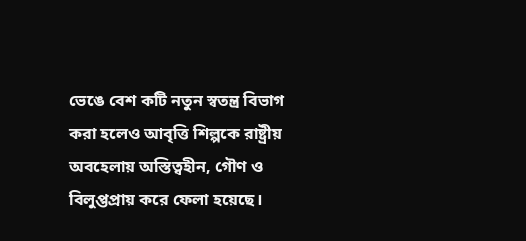ভেঙে বেশ কটি নতুন স্বতন্ত্র বিভাগ করা হলেও আবৃত্তি শিল্পকে রাষ্ট্রীয় অবহেলায় অস্তিত্বহীন, গৌণ ও বিলুপ্তপ্রায় করে ফেলা হয়েছে।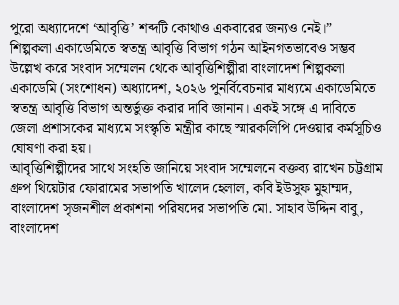পুরো অধ্যাদেশে ‘আবৃত্তি’ শব্দটি কোথাও একবারের জন্যও নেই।”
শিল্পকলা একাডেমিতে স্বতন্ত্র আবৃত্তি বিভাগ গঠন আইনগতভাবেও সম্ভব উল্লেখ করে সংবাদ সম্মেলন থেকে আবৃত্তিশিল্পীরা বাংলাদেশ শিল্পকলা একাডেমি (সংশোধন) অধ্যাদেশ, ২০২৬ পুনর্বিবেচনার মাধ্যমে একাডেমিতে স্বতন্ত্র আবৃত্তি বিভাগ অন্তর্ভুক্ত করার দাবি জানান। একই সঙ্গে এ দাবিতে জেলা প্রশাসকের মাধ্যমে সংস্কৃতি মন্ত্রীর কাছে স্মারকলিপি দেওয়ার কর্মসূচিও ঘোষণা করা হয়।
আবৃত্তিশিল্পীদের সাথে সংহতি জানিয়ে সংবাদ সম্মেলনে বক্তব্য রাখেন চট্টগ্রাম গ্রুপ থিয়েটার ফোরামের সভাপতি খালেদ হেলাল, কবি ইউসুফ মুহাম্মদ, বাংলাদেশ সৃজনশীল প্রকাশনা পরিষদের সভাপতি মো. সাহাব উদ্দিন বাবু, বাংলাদেশ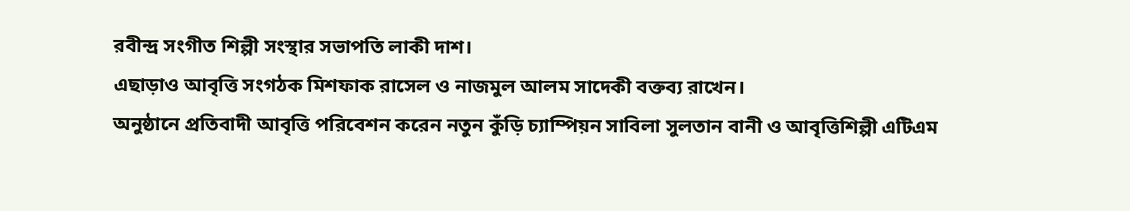রবীন্দ্র সংগীত শিল্পী সংস্থার সভাপতি লাকী দাশ।
এছাড়াও আবৃত্তি সংগঠক মিশফাক রাসেল ও নাজমুল আলম সাদেকী বক্তব্য রাখেন।
অনুষ্ঠানে প্রতিবাদী আবৃত্তি পরিবেশন করেন নতুন কুঁড়ি চ্যাম্পিয়ন সাবিলা সুলতান বানী ও আবৃত্তিশিল্পী এটিএম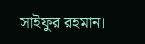সাইফুর রহমান।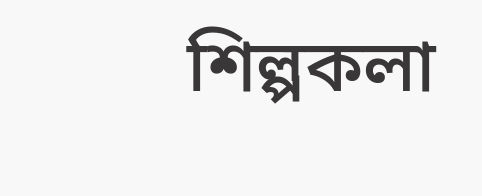শিল্পকলা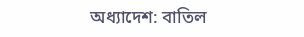অধ্যাদেশ: বাতিল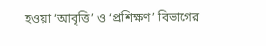হওয়া ‘আবৃত্তি’ ও ‘প্রশিক্ষণ’ বিভাগের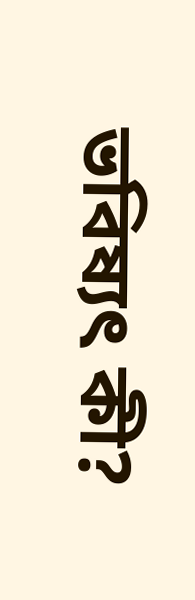ভবিষ্যৎ কী?